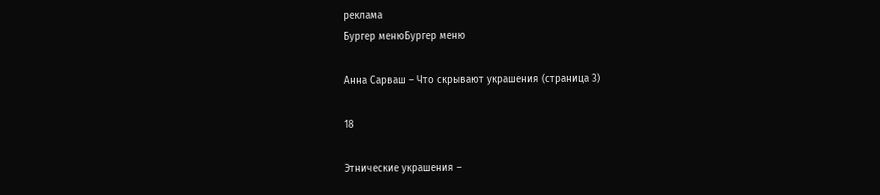реклама
Бургер менюБургер меню

Анна Сарваш – Что скрывают украшения (страница 3)

18

Этнические украшения –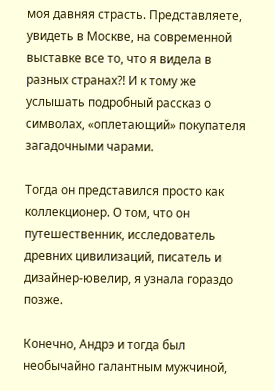моя давняя страсть. Представляете, увидеть в Москве, на современной выставке все то, что я видела в разных странах?! И к тому же услышать подробный рассказ о символах, «оплетающий» покупателя загадочными чарами.

Тогда он представился просто как коллекционер. О том, что он путешественник, исследователь древних цивилизаций, писатель и дизайнер-ювелир, я узнала гораздо позже.

Конечно, Андрэ и тогда был необычайно галантным мужчиной,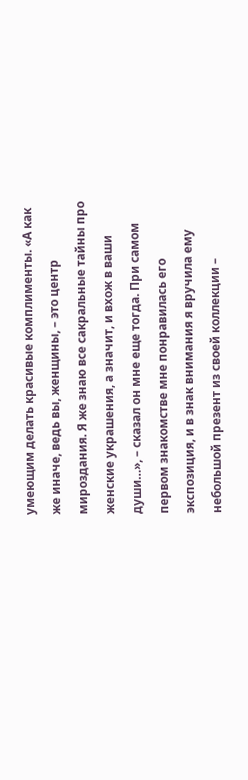умеющим делать красивые комплименты. «А как же иначе, ведь вы, женщины, – это центр мироздания. Я же знаю все сакральные тайны про женские украшения, а значит, и вхож в ваши души…», – сказал он мне еще тогда. При самом первом знакомстве мне понравилась его экспозиция, и в знак внимания я вручила ему небольшой презент из своей коллекции –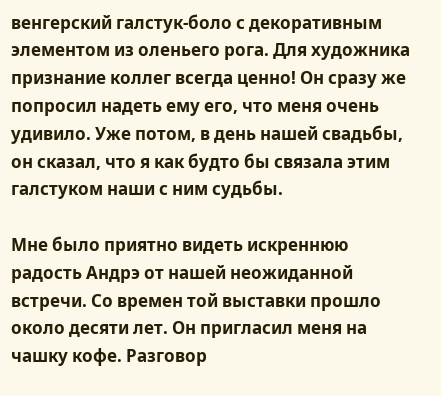венгерский галстук-боло с декоративным элементом из оленьего рога. Для художника признание коллег всегда ценно! Он сразу же попросил надеть ему его, что меня очень удивило. Уже потом, в день нашей свадьбы, он сказал, что я как будто бы связала этим галстуком наши с ним судьбы.

Мне было приятно видеть искреннюю радость Андрэ от нашей неожиданной встречи. Со времен той выставки прошло около десяти лет. Он пригласил меня на чашку кофе. Разговор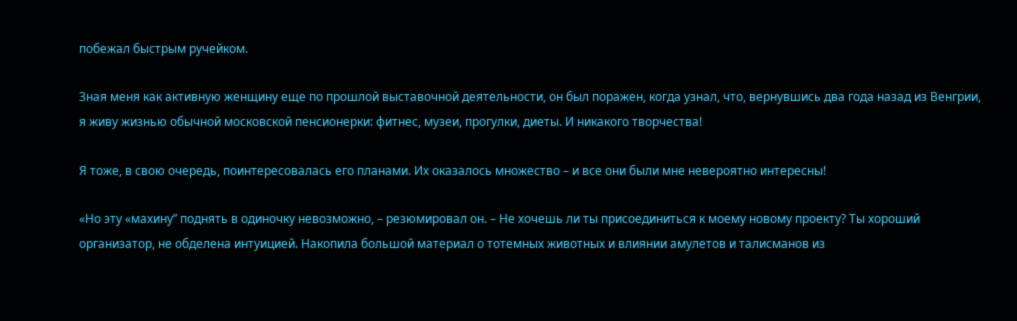побежал быстрым ручейком.

Зная меня как активную женщину еще по прошлой выставочной деятельности, он был поражен, когда узнал, что, вернувшись два года назад из Венгрии, я живу жизнью обычной московской пенсионерки: фитнес, музеи, прогулки, диеты. И никакого творчества!

Я тоже, в свою очередь, поинтересовалась его планами. Их оказалось множество – и все они были мне невероятно интересны!

«Но эту «махинуˮ поднять в одиночку невозможно, – резюмировал он. – Не хочешь ли ты присоединиться к моему новому проекту? Ты хороший организатор, не обделена интуицией. Накопила большой материал о тотемных животных и влиянии амулетов и талисманов из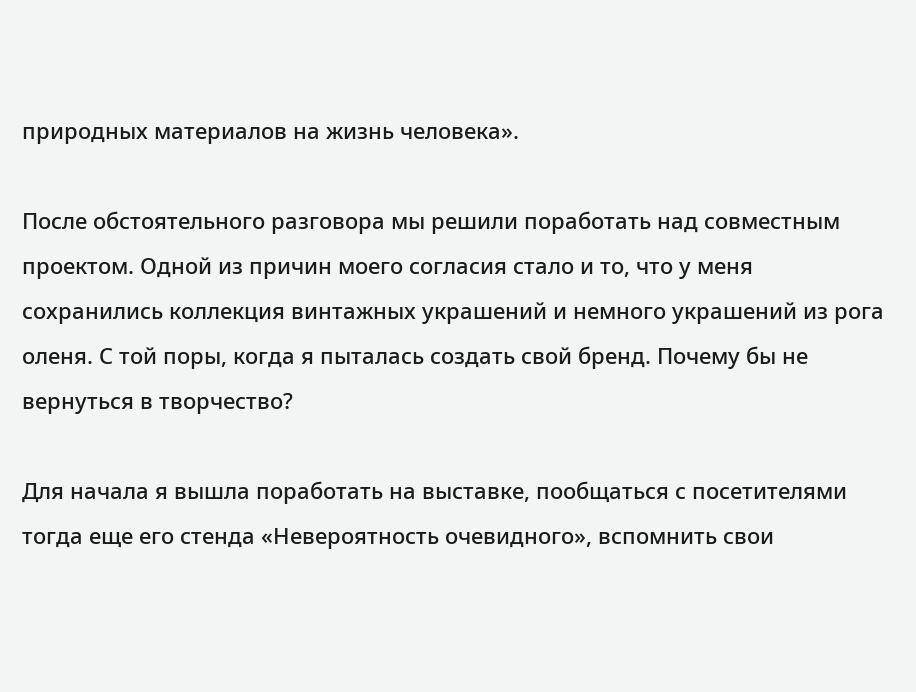природных материалов на жизнь человека».

После обстоятельного разговора мы решили поработать над совместным проектом. Одной из причин моего согласия стало и то, что у меня сохранились коллекция винтажных украшений и немного украшений из рога оленя. С той поры, когда я пыталась создать свой бренд. Почему бы не вернуться в творчество?

Для начала я вышла поработать на выставке, пообщаться с посетителями тогда еще его стенда «Невероятность очевидного», вспомнить свои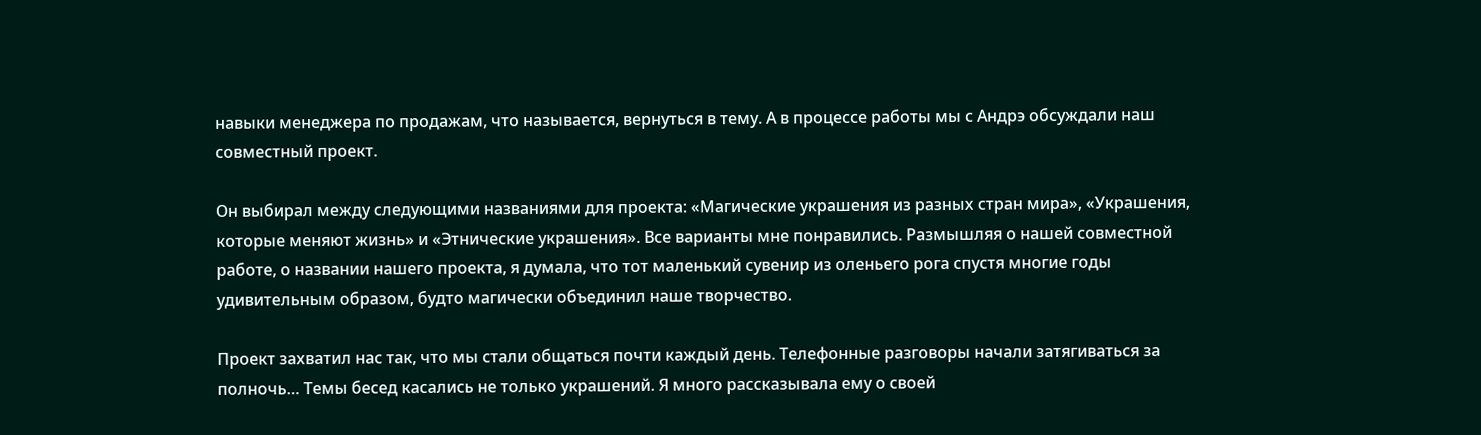навыки менеджера по продажам, что называется, вернуться в тему. А в процессе работы мы с Андрэ обсуждали наш совместный проект.

Он выбирал между следующими названиями для проекта: «Магические украшения из разных стран мира», «Украшения, которые меняют жизнь» и «Этнические украшения». Все варианты мне понравились. Размышляя о нашей совместной работе, о названии нашего проекта, я думала, что тот маленький сувенир из оленьего рога спустя многие годы удивительным образом, будто магически объединил наше творчество.

Проект захватил нас так, что мы стали общаться почти каждый день. Телефонные разговоры начали затягиваться за полночь… Темы бесед касались не только украшений. Я много рассказывала ему о своей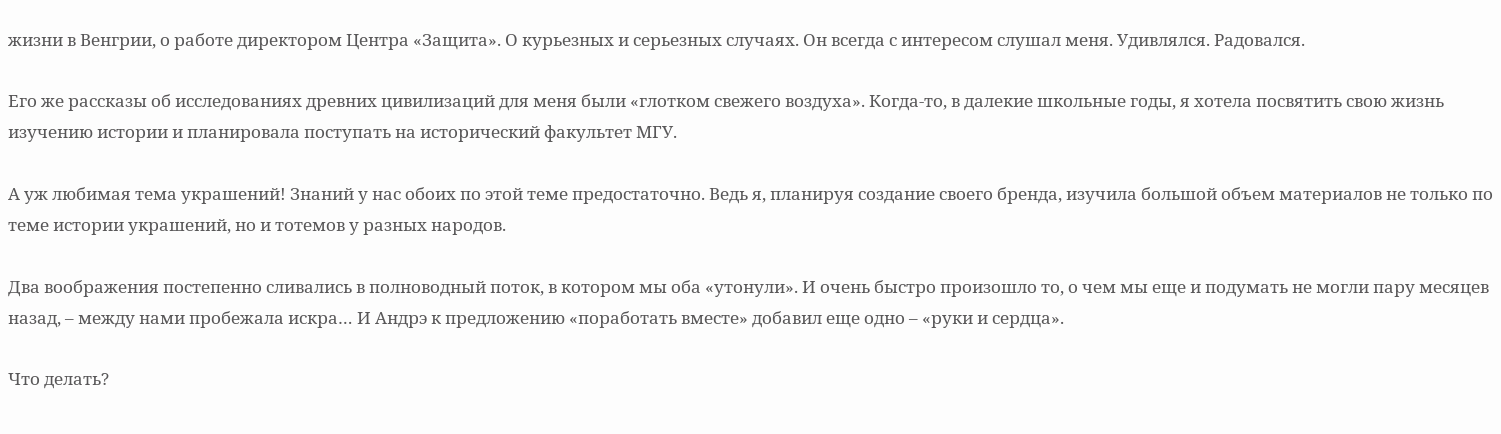жизни в Венгрии, о работе директором Центра «Защита». О курьезных и серьезных случаях. Он всегда с интересом слушал меня. Удивлялся. Радовался.

Его же рассказы об исследованиях древних цивилизаций для меня были «глотком свежего воздуха». Когда-то, в далекие школьные годы, я хотела посвятить свою жизнь изучению истории и планировала поступать на исторический факультет МГУ.

А уж любимая тема украшений! Знаний у нас обоих по этой теме предостаточно. Ведь я, планируя создание своего бренда, изучила большой объем материалов не только по теме истории украшений, но и тотемов у разных народов.

Два воображения постепенно сливались в полноводный поток, в котором мы оба «утонули». И очень быстро произошло то, о чем мы еще и подумать не могли пару месяцев назад, – между нами пробежала искра… И Андрэ к предложению «поработать вместе» добавил еще одно – «руки и сердца».

Что делать?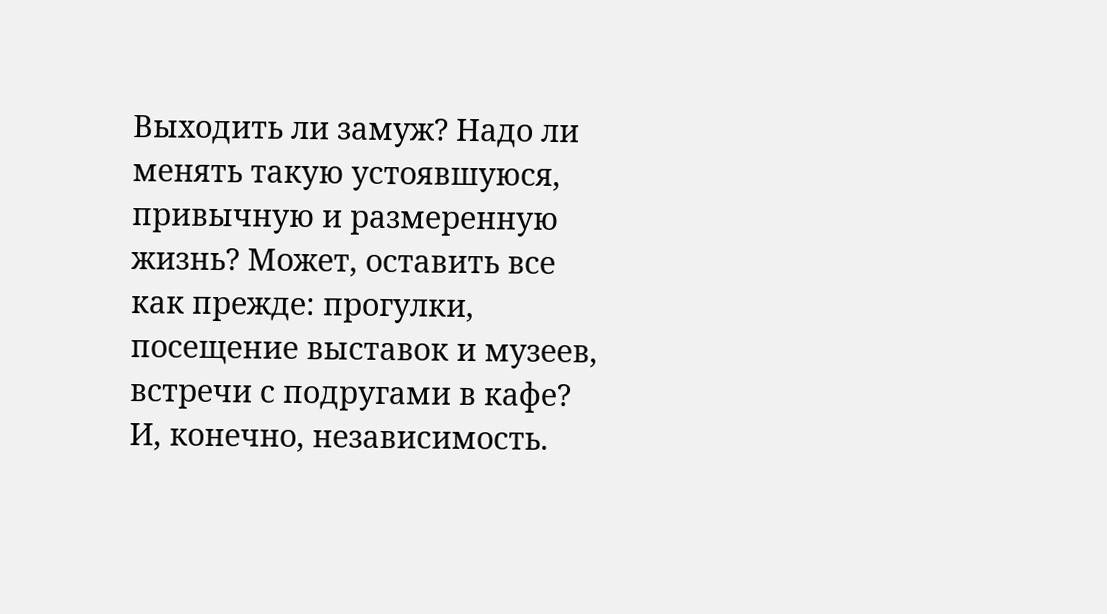Выходить ли замуж? Надо ли менять такую устоявшуюся, привычную и размеренную жизнь? Может, оставить все как прежде: прогулки, посещение выставок и музеев, встречи с подругами в кафе? И, конечно, независимость.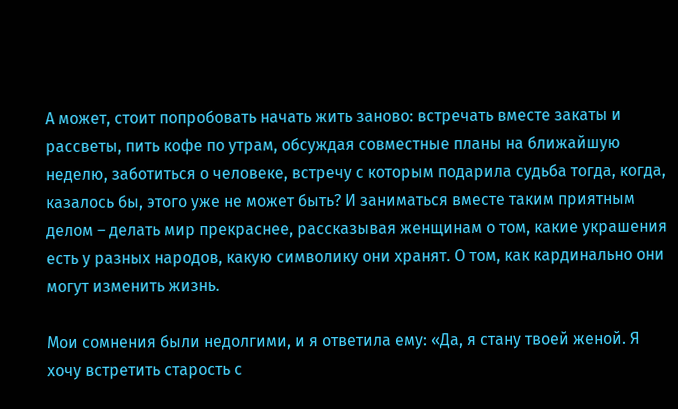А может, стоит попробовать начать жить заново: встречать вместе закаты и рассветы, пить кофе по утрам, обсуждая совместные планы на ближайшую неделю, заботиться о человеке, встречу с которым подарила судьба тогда, когда, казалось бы, этого уже не может быть? И заниматься вместе таким приятным делом – делать мир прекраснее, рассказывая женщинам о том, какие украшения есть у разных народов, какую символику они хранят. О том, как кардинально они могут изменить жизнь.

Мои сомнения были недолгими, и я ответила ему: «Да, я стану твоей женой. Я хочу встретить старость с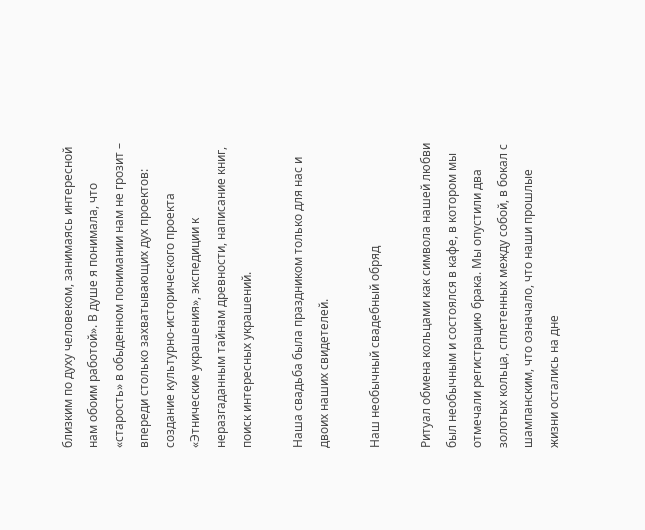близким по духу человеком, занимаясь интересной нам обоим работой». В душе я понимала, что «старость» в обыденном понимании нам не грозит – впереди столько захватывающих дух проектов: создание культурно-исторического проекта «Этнические украшения», экспедиции к неразгаданным тайнам древности, написание книг, поиск интересных украшений.

Наша свадьба была праздником только для нас и двоих наших свидетелей.

Наш необычный свадебный обряд

Ритуал обмена кольцами как символа нашей любви был необычным и состоялся в кафе, в котором мы отмечали регистрацию брака. Мы опустили два золотых кольца, сплетенных между собой, в бокал с шампанским, что означало, что наши прошлые жизни остались на дне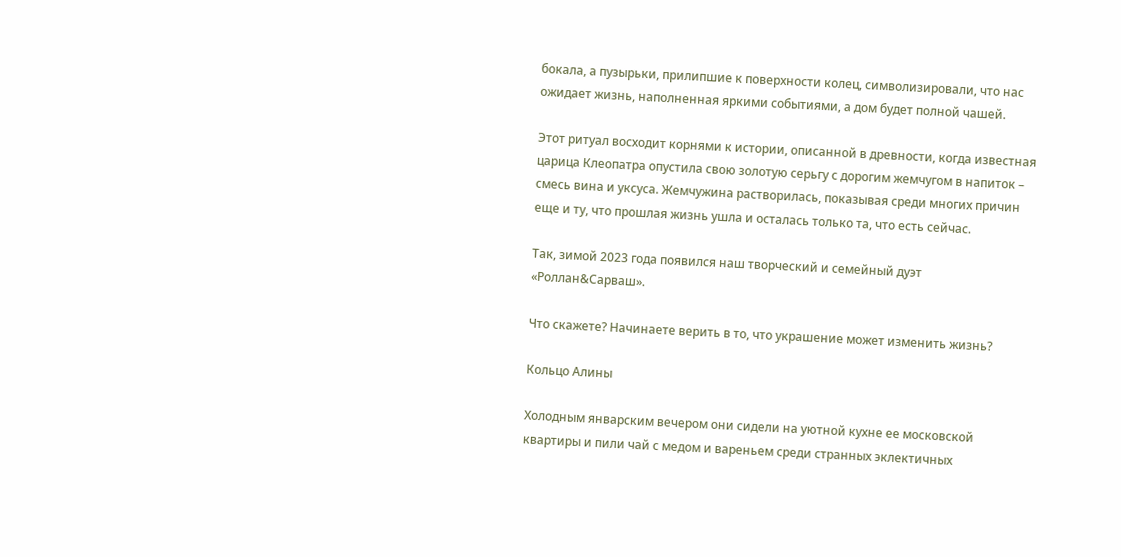бокала, а пузырьки, прилипшие к поверхности колец, символизировали, что нас ожидает жизнь, наполненная яркими событиями, а дом будет полной чашей.

Этот ритуал восходит корнями к истории, описанной в древности, когда известная царица Клеопатра опустила свою золотую серьгу с дорогим жемчугом в напиток – смесь вина и уксуса. Жемчужина растворилась, показывая среди многих причин еще и ту, что прошлая жизнь ушла и осталась только та, что есть сейчас.

Так, зимой 2023 года появился наш творческий и семейный дуэт «Роллан&Сарваш».

Что скажете? Начинаете верить в то, что украшение может изменить жизнь?

Кольцо Алины

Холодным январским вечером они сидели на уютной кухне ее московской квартиры и пили чай с медом и вареньем среди странных эклектичных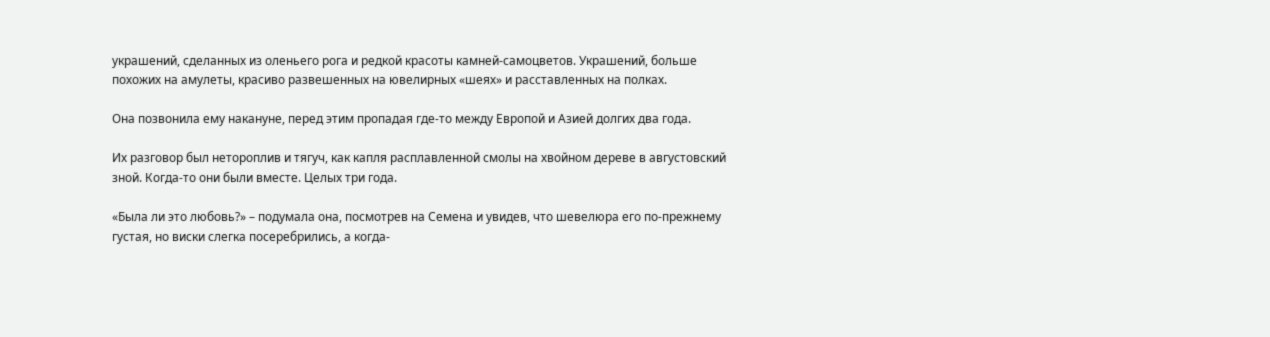украшений, сделанных из оленьего рога и редкой красоты камней-самоцветов. Украшений, больше похожих на амулеты, красиво развешенных на ювелирных «шеях» и расставленных на полках.

Она позвонила ему накануне, перед этим пропадая где-то между Европой и Азией долгих два года.

Их разговор был нетороплив и тягуч, как капля расплавленной смолы на хвойном дереве в августовский зной. Когда-то они были вместе. Целых три года.

«Была ли это любовь?» – подумала она, посмотрев на Семена и увидев, что шевелюра его по-прежнему густая, но виски слегка посеребрились, а когда-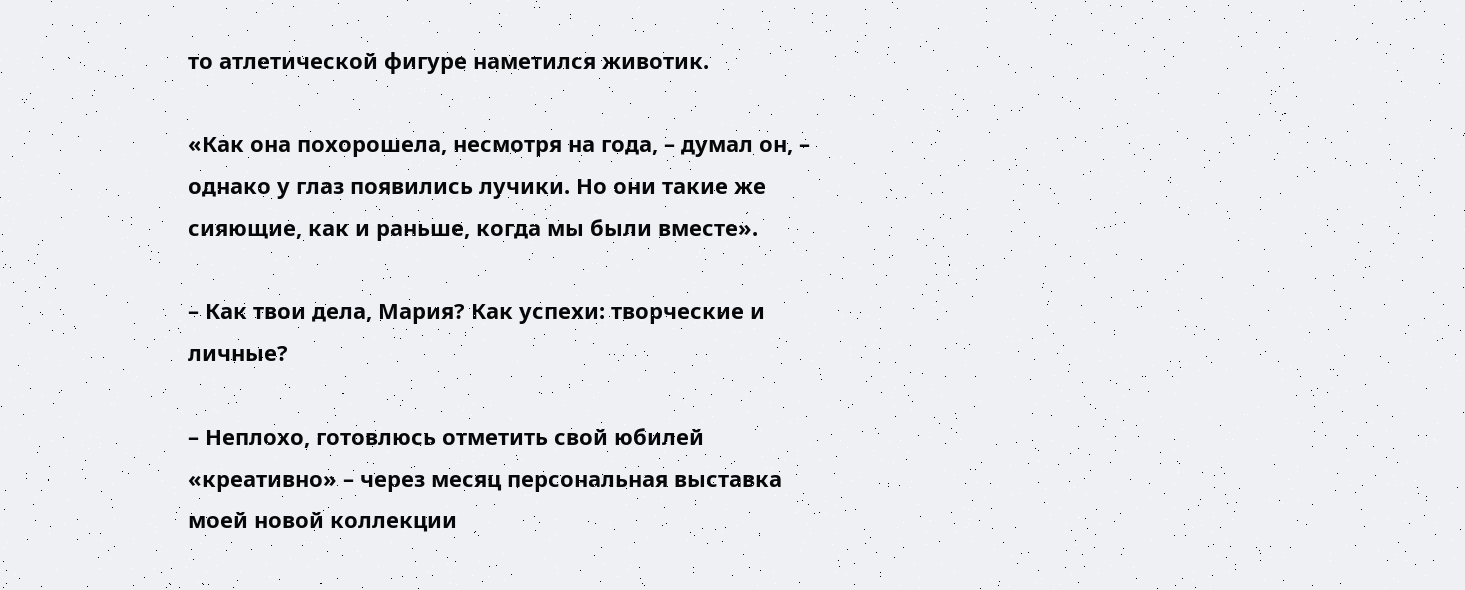то атлетической фигуре наметился животик.

«Как она похорошела, несмотря на года, – думал он, – однако у глаз появились лучики. Но они такие же сияющие, как и раньше, когда мы были вместе».

– Как твои дела, Мария? Как успехи: творческие и личные?

– Неплохо, готовлюсь отметить свой юбилей «креативно» – через месяц персональная выставка моей новой коллекции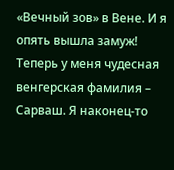«Вечный зов» в Вене. И я опять вышла замуж! Теперь у меня чудесная венгерская фамилия – Сарваш. Я наконец-то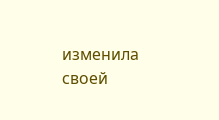изменила своей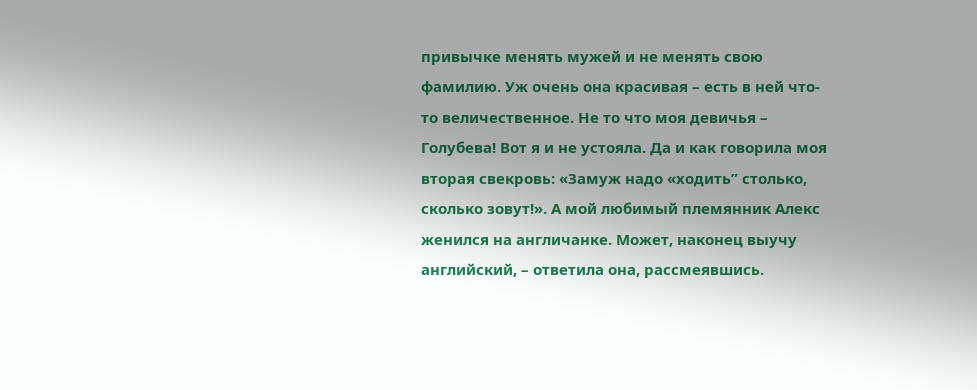привычке менять мужей и не менять свою фамилию. Уж очень она красивая – есть в ней что-то величественное. Не то что моя девичья – Голубева! Вот я и не устояла. Да и как говорила моя вторая свекровь: «Замуж надо «ходитьˮ столько, сколько зовут!». А мой любимый племянник Алекс женился на англичанке. Может, наконец выучу английский, – ответила она, рассмеявшись.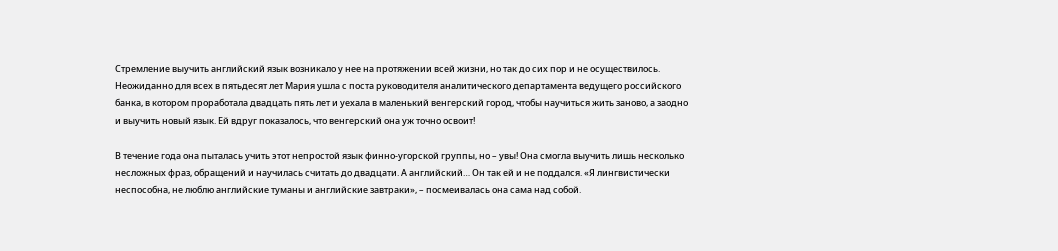Стремление выучить английский язык возникало у нее на протяжении всей жизни, но так до сих пор и не осуществилось. Неожиданно для всех в пятьдесят лет Мария ушла с поста руководителя аналитического департамента ведущего российского банка, в котором проработала двадцать пять лет и уехала в маленький венгерский город, чтобы научиться жить заново, а заодно и выучить новый язык. Ей вдруг показалось, что венгерский она уж точно освоит!

В течение года она пыталась учить этот непростой язык финно-угорской группы, но – увы! Она смогла выучить лишь несколько несложных фраз, обращений и научилась считать до двадцати. А английский… Он так ей и не поддался. «Я лингвистически неспособна, не люблю английские туманы и английские завтраки», – посмеивалась она сама над собой.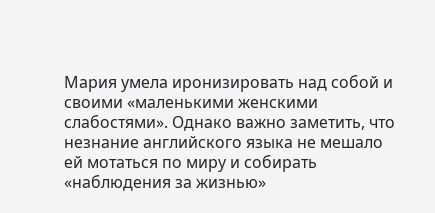Мария умела иронизировать над собой и своими «маленькими женскими слабостями». Однако важно заметить, что незнание английского языка не мешало ей мотаться по миру и собирать «наблюдения за жизнью»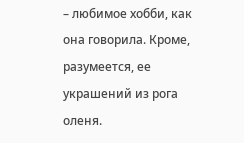– любимое хобби, как она говорила. Кроме, разумеется, ее украшений из рога оленя.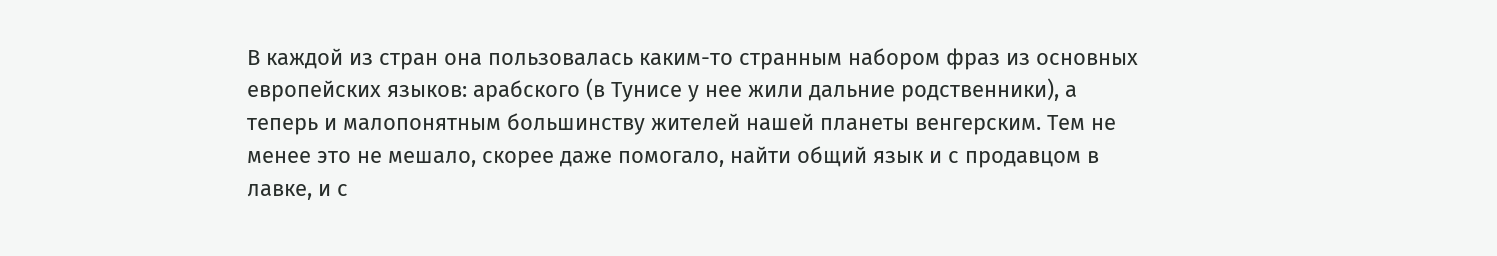В каждой из стран она пользовалась каким-то странным набором фраз из основных европейских языков: арабского (в Тунисе у нее жили дальние родственники), а теперь и малопонятным большинству жителей нашей планеты венгерским. Тем не менее это не мешало, скорее даже помогало, найти общий язык и с продавцом в лавке, и с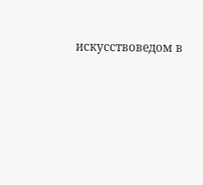искусствоведом в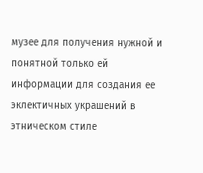музее для получения нужной и понятной только ей информации для создания ее эклектичных украшений в этническом стиле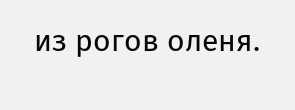из рогов оленя.